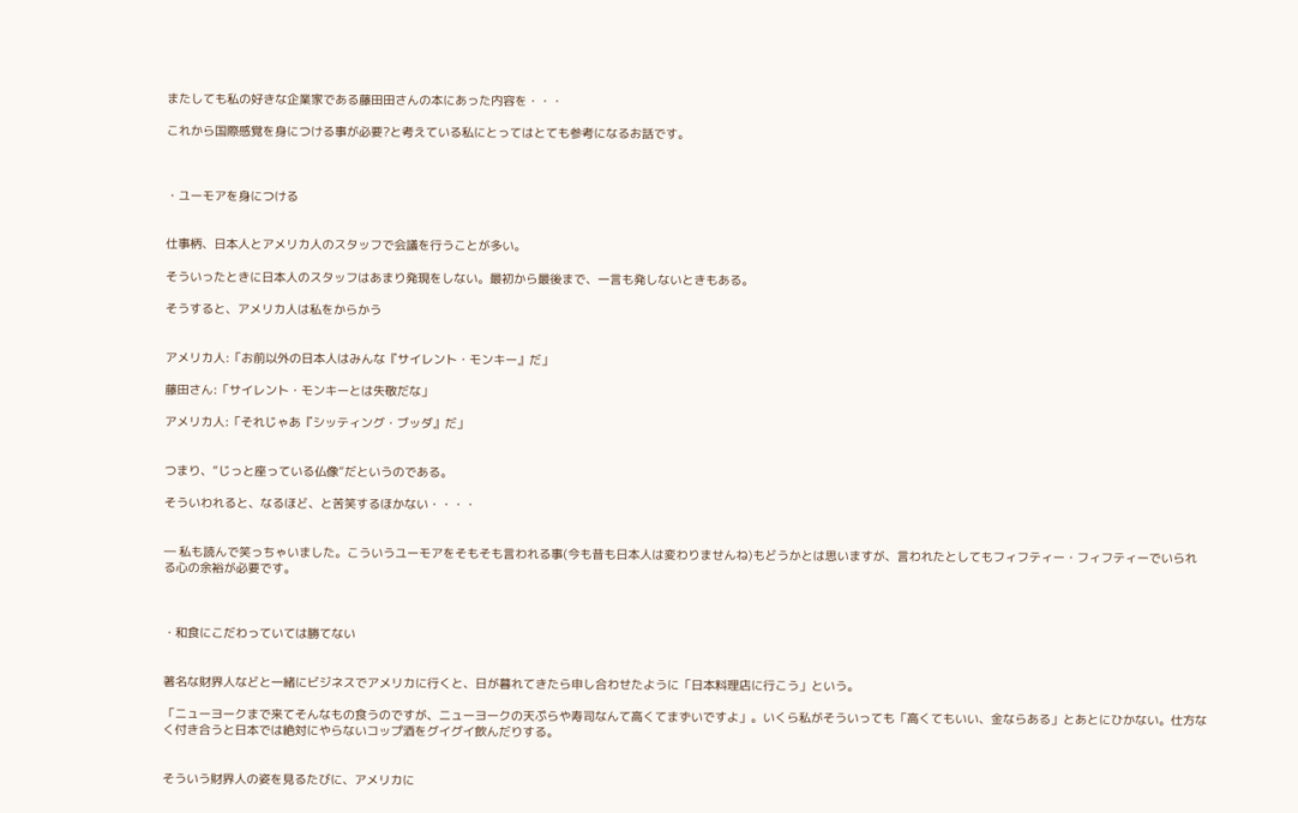またしても私の好きな企業家である藤田田さんの本にあった内容を・・・

これから国際感覚を身につける事が必要?と考えている私にとってはとても参考になるお話です。



・ユーモアを身につける


仕事柄、日本人とアメリカ人のスタッフで会議を行うことが多い。

そういったときに日本人のスタッフはあまり発現をしない。最初から最後まで、一言も発しないときもある。

そうすると、アメリカ人は私をからかう


アメリカ人:「お前以外の日本人はみんな『サイレント・モンキー』だ」

藤田さん:「サイレント・モンキーとは失敬だな」

アメリカ人:「それじゃあ『シッティング・ブッダ』だ」


つまり、”じっと座っている仏像”だというのである。

そういわれると、なるほど、と苦笑するほかない・・・・


― 私も読んで笑っちゃいました。こういうユーモアをそもそも言われる事(今も昔も日本人は変わりませんね)もどうかとは思いますが、言われたとしてもフィフティー・フィフティーでいられる心の余裕が必要です。



・和食にこだわっていては勝てない


著名な財界人などと一緒にビジネスでアメリカに行くと、日が暮れてきたら申し合わせたように「日本料理店に行こう」という。

「ニューヨークまで来てそんなもの食うのですが、ニューヨークの天ぷらや寿司なんて高くてまずいですよ」。いくら私がそういっても「高くてもいい、金ならある」とあとにひかない。仕方なく付き合うと日本では絶対にやらないコップ酒をグイグイ飲んだりする。


そういう財界人の姿を見るたびに、アメリカに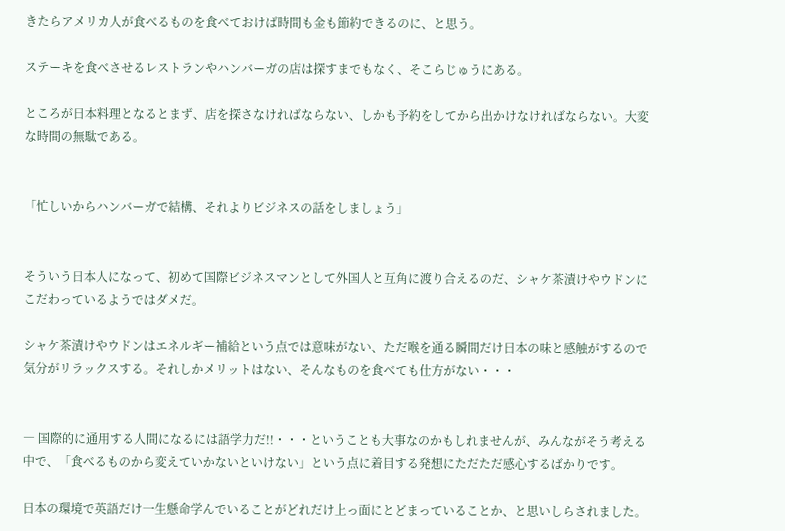きたらアメリカ人が食べるものを食べておけば時間も金も節約できるのに、と思う。

ステーキを食べさせるレストランやハンバーガの店は探すまでもなく、そこらじゅうにある。

ところが日本料理となるとまず、店を探さなければならない、しかも予約をしてから出かけなければならない。大変な時間の無駄である。


「忙しいからハンバーガで結構、それよりビジネスの話をしましょう」


そういう日本人になって、初めて国際ビジネスマンとして外国人と互角に渡り合えるのだ、シャケ茶漬けやウドンにこだわっているようではダメだ。

シャケ茶漬けやウドンはエネルギー補給という点では意味がない、ただ喉を通る瞬間だけ日本の味と感触がするので気分がリラックスする。それしかメリットはない、そんなものを食べても仕方がない・・・


― 国際的に通用する人間になるには語学力だ!!・・・ということも大事なのかもしれませんが、みんながそう考える中で、「食べるものから変えていかないといけない」という点に着目する発想にただただ感心するばかりです。

日本の環境で英語だけ一生懸命学んでいることがどれだけ上っ面にとどまっていることか、と思いしらされました。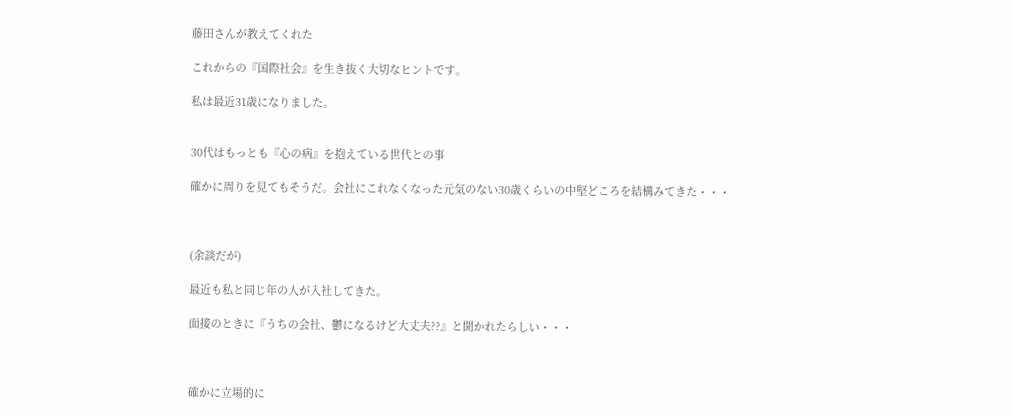藤田さんが教えてくれた

これからの『国際社会』を生き抜く大切なヒントです。

私は最近31歳になりました。


30代はもっとも『心の病』を抱えている世代との事

確かに周りを見てもそうだ。会社にこれなくなった元気のない30歳くらいの中堅どころを結構みてきた・・・



(余談だが)

最近も私と同じ年の人が入社してきた。

面接のときに『うちの会社、鬱になるけど大丈夫??』と聞かれたらしい・・・



確かに立場的に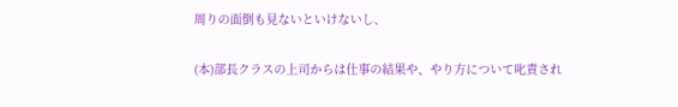周りの面倒も見ないといけないし、

(本)部長クラスの上司からは仕事の結果や、やり方について叱責され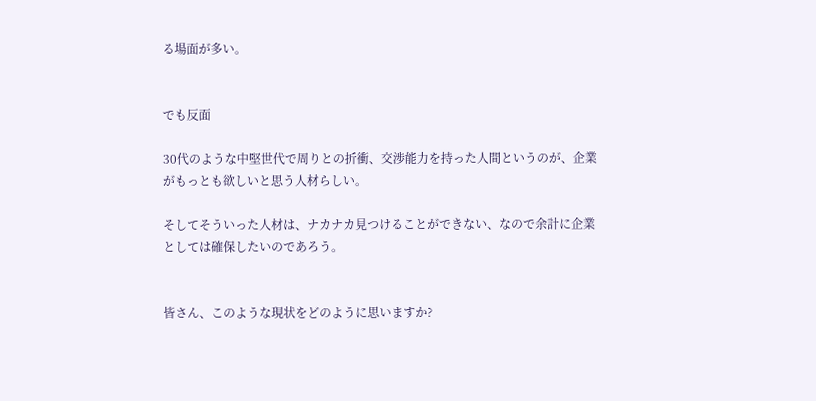る場面が多い。


でも反面

30代のような中堅世代で周りとの折衝、交渉能力を持った人間というのが、企業がもっとも欲しいと思う人材らしい。

そしてそういった人材は、ナカナカ見つけることができない、なので余計に企業としては確保したいのであろう。


皆さん、このような現状をどのように思いますか?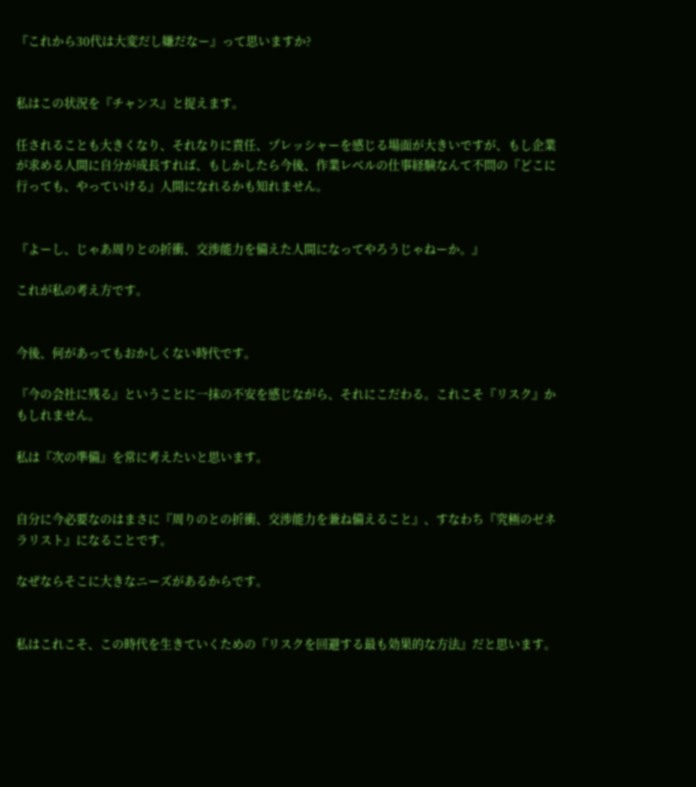『これから30代は大変だし嫌だなー』って思いますか?


私はこの状況を『チャンス』と捉えます。

任されることも大きくなり、それなりに責任、プレッシャーを感じる場面が大きいですが、もし企業が求める人間に自分が成長すれば、もしかしたら今後、作業レベルの仕事経験なんて不問の『どこに行っても、やっていける』人間になれるかも知れません。


『よーし、じゃあ周りとの折衝、交渉能力を備えた人間になってやろうじゃねーか。』

これが私の考え方です。


今後、何があってもおかしくない時代です。

『今の会社に残る』ということに一抹の不安を感じながら、それにこだわる。これこそ『リスク』かもしれません。

私は『次の準備』を常に考えたいと思います。


自分に今必要なのはまさに『周りのとの折衝、交渉能力を兼ね備えること』、すなわち『究極のゼネラリスト』になることです。

なぜならそこに大きなニーズがあるからです。


私はこれこそ、この時代を生きていくための『リスクを回避する最も効果的な方法』だと思います。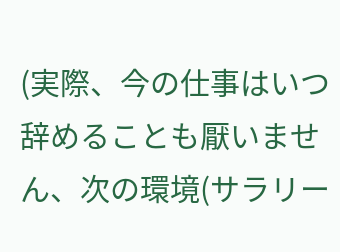(実際、今の仕事はいつ辞めることも厭いません、次の環境(サラリー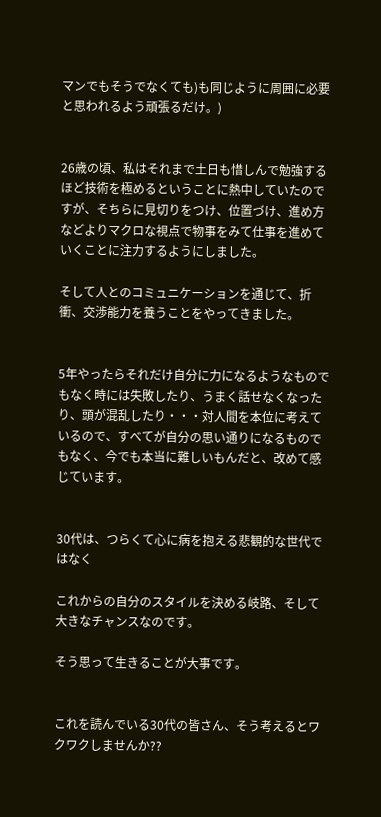マンでもそうでなくても)も同じように周囲に必要と思われるよう頑張るだけ。)


26歳の頃、私はそれまで土日も惜しんで勉強するほど技術を極めるということに熱中していたのですが、そちらに見切りをつけ、位置づけ、進め方などよりマクロな視点で物事をみて仕事を進めていくことに注力するようにしました。

そして人とのコミュニケーションを通じて、折衝、交渉能力を養うことをやってきました。


5年やったらそれだけ自分に力になるようなものでもなく時には失敗したり、うまく話せなくなったり、頭が混乱したり・・・対人間を本位に考えているので、すべてが自分の思い通りになるものでもなく、今でも本当に難しいもんだと、改めて感じています。


30代は、つらくて心に病を抱える悲観的な世代ではなく

これからの自分のスタイルを決める岐路、そして大きなチャンスなのです。

そう思って生きることが大事です。


これを読んでいる30代の皆さん、そう考えるとワクワクしませんか??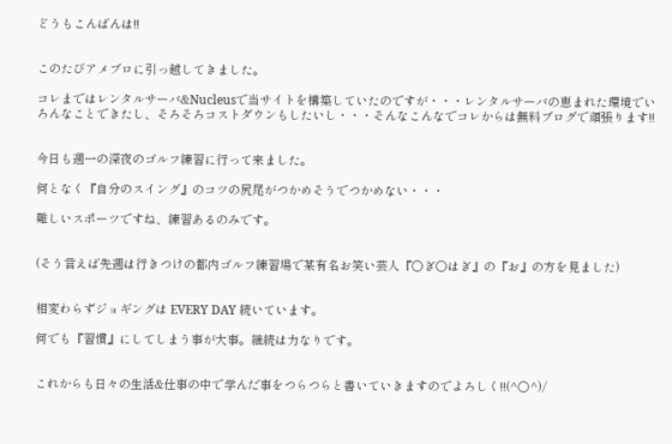どうもこんばんは!!


このたびアメブロに引っ越してきました。

コレまではレンタルサーバ&Nucleusで当サイトを構築していたのですが・・・レンタルサーバの恵まれた環境でいろんなことできたし、そろそろコストダウンもしたいし・・・そんなこんなでコレからは無料ブログで頑張ります!!


今日も週一の深夜のゴルフ練習に行って来ました。

何となく『自分のスイング』のコツの尻尾がつかめそうでつかめない・・・

難しいスポーツですね、練習あるのみです。


(そう言えば先週は行きつけの都内ゴルフ練習場で某有名お笑い芸人『○ぎ○はぎ』の『お』の方を見ました)


相変わらずジョギングは EVERY DAY 続いています。

何でも『習慣』にしてしまう事が大事。継続は力なりです。


これからも日々の生活&仕事の中で学んだ事をつらつらと書いていきますのでよろしく!!(^○^)/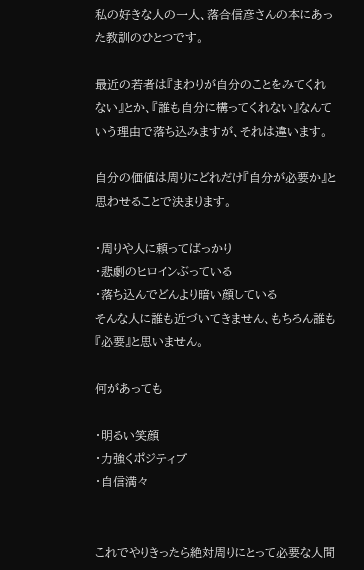私の好きな人の一人、落合信彦さんの本にあった教訓のひとつです。

最近の若者は『まわりが自分のことをみてくれない』とか、『誰も自分に構ってくれない』なんていう理由で落ち込みますが、それは違います。

自分の価値は周りにどれだけ『自分が必要か』と思わせることで決まります。

・周りや人に頼ってばっかり
・悲劇のヒロインぶっている
・落ち込んでどんより暗い顔している
そんな人に誰も近づいてきません、もちろん誰も『必要』と思いません。

何があっても

・明るい笑顔
・力強くポジティブ
・自信満々


これでやりきったら絶対周りにとって必要な人間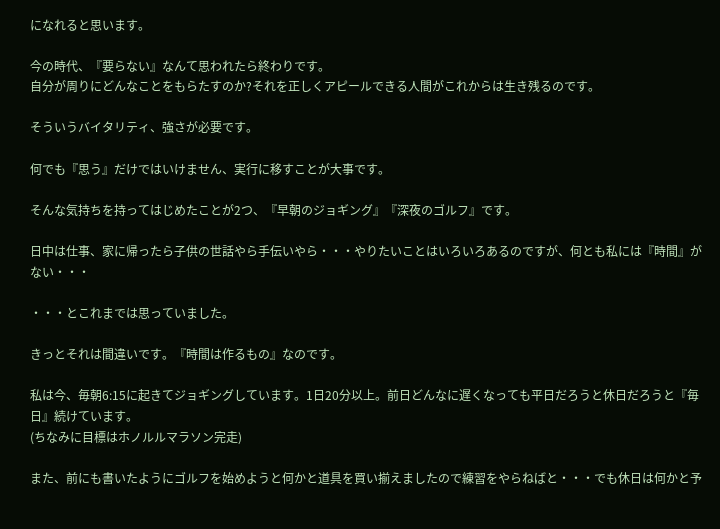になれると思います。

今の時代、『要らない』なんて思われたら終わりです。
自分が周りにどんなことをもらたすのか?それを正しくアピールできる人間がこれからは生き残るのです。

そういうバイタリティ、強さが必要です。

何でも『思う』だけではいけません、実行に移すことが大事です。

そんな気持ちを持ってはじめたことが2つ、『早朝のジョギング』『深夜のゴルフ』です。

日中は仕事、家に帰ったら子供の世話やら手伝いやら・・・やりたいことはいろいろあるのですが、何とも私には『時間』がない・・・

・・・とこれまでは思っていました。

きっとそれは間違いです。『時間は作るもの』なのです。

私は今、毎朝6:15に起きてジョギングしています。1日20分以上。前日どんなに遅くなっても平日だろうと休日だろうと『毎日』続けています。
(ちなみに目標はホノルルマラソン完走)

また、前にも書いたようにゴルフを始めようと何かと道具を買い揃えましたので練習をやらねばと・・・でも休日は何かと予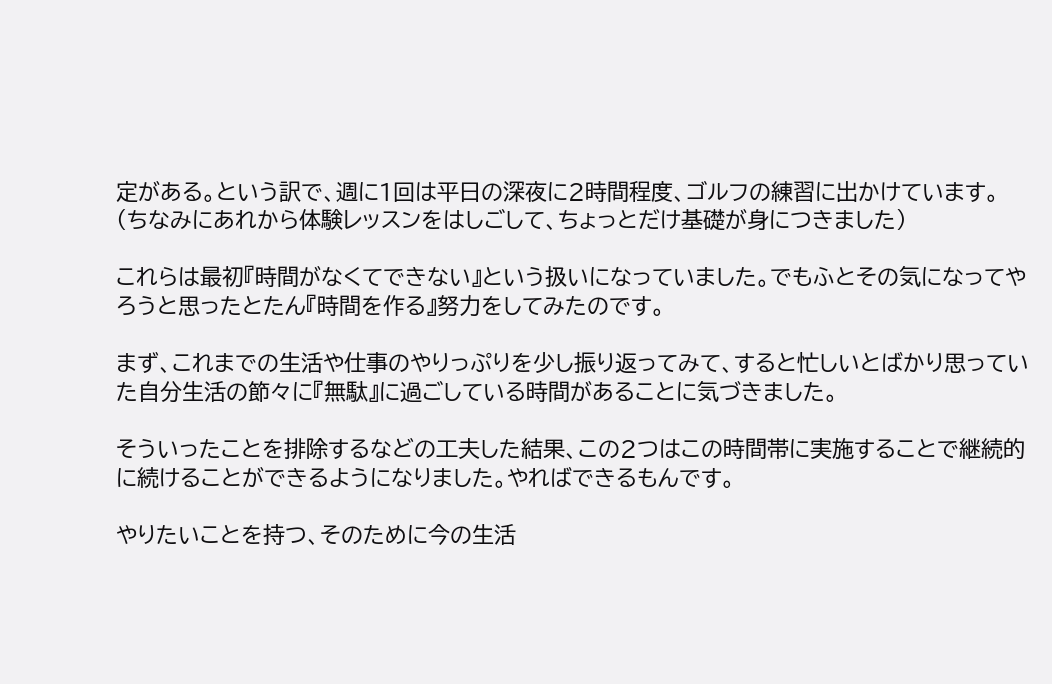定がある。という訳で、週に1回は平日の深夜に2時間程度、ゴルフの練習に出かけています。
(ちなみにあれから体験レッスンをはしごして、ちょっとだけ基礎が身につきました)

これらは最初『時間がなくてできない』という扱いになっていました。でもふとその気になってやろうと思ったとたん『時間を作る』努力をしてみたのです。

まず、これまでの生活や仕事のやりっぷりを少し振り返ってみて、すると忙しいとばかり思っていた自分生活の節々に『無駄』に過ごしている時間があることに気づきました。

そういったことを排除するなどの工夫した結果、この2つはこの時間帯に実施することで継続的に続けることができるようになりました。やればできるもんです。

やりたいことを持つ、そのために今の生活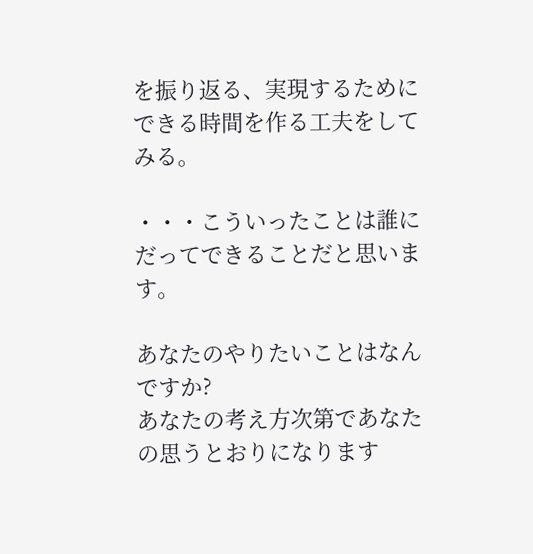を振り返る、実現するためにできる時間を作る工夫をしてみる。

・・・こういったことは誰にだってできることだと思います。

あなたのやりたいことはなんですか?
あなたの考え方次第であなたの思うとおりになります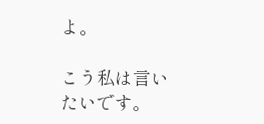よ。

こう私は言いたいです。